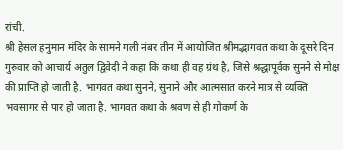रांची.
श्री हेसल हनुमान मंदिर के सामने गली नंबर तीन में आयोजित श्रीमद्भागवत कथा के दूसरे दिन गुरुवार को आचार्य अतुल द्विवेदी ने कहा कि कथा ही वह ग्रंथ है, जिसे श्रद्धापूर्वक सुनने से मोक्ष की प्राप्ति हो जाती है. भागवत कथा सुनने, सुनाने और आत्मसात करने मात्र से व्यक्ति भवसागर से पार हो जाता है. भागवत कथा के श्रवण से ही गोकर्ण के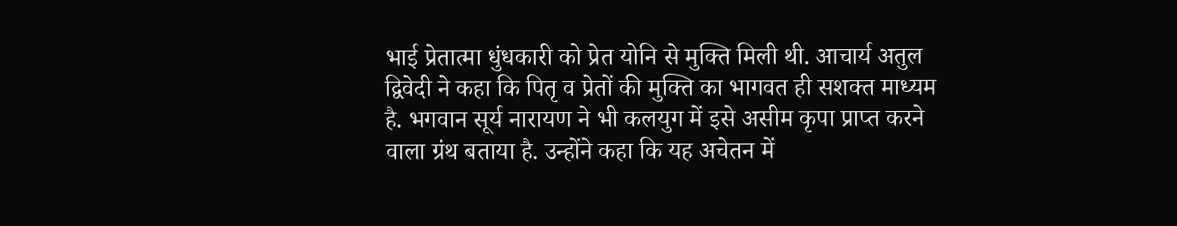भाई प्रेतात्मा धुंधकारी को प्रेत योनि से मुक्ति मिली थी. आचार्य अतुल द्विवेदी ने कहा कि पितृ व प्रेतों की मुक्ति का भागवत ही सशक्त माध्यम है. भगवान सूर्य नारायण ने भी कलयुग में इसे असीम कृपा प्राप्त करने वाला ग्रंथ बताया है. उन्होंने कहा कि यह अचेतन में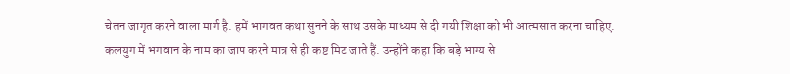चेतन जागृत करने वाला मार्ग है. हमें भागवत कथा सुनने के साथ उसके माध्यम से दी गयी शिक्षा को भी आत्मसात करना चाहिए. कलयुग में भगवान के नाम का जाप करने मात्र से ही कष्ट मिट जाते हैं. उन्होंने कहा कि बड़े भाग्य से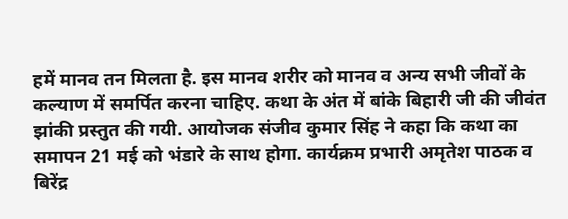हमें मानव तन मिलता है. इस मानव शरीर को मानव व अन्य सभी जीवों के कल्याण में समर्पित करना चाहिए. कथा के अंत में बांके बिहारी जी की जीवंत झांकी प्रस्तुत की गयी. आयोजक संजीव कुमार सिंह ने कहा कि कथा का समापन 21 मई को भंडारे के साथ होगा. कार्यक्रम प्रभारी अमृतेश पाठक व बिरेंद्र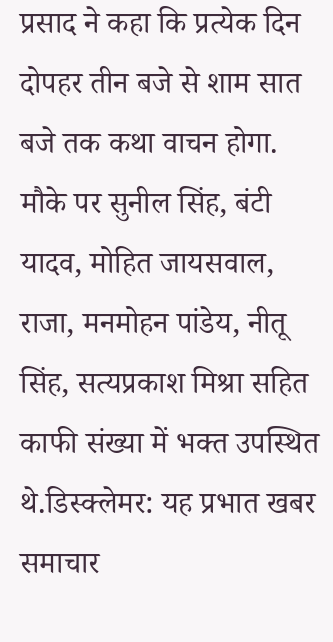प्रसाद ने कहा कि प्रत्येक दिन दोपहर तीन बजे से शाम सात बजे तक कथा वाचन होगा. मौके पर सुनील सिंह, बंटी यादव, मोहित जायसवाल, राजा, मनमोहन पांडेय, नीतू सिंह, सत्यप्रकाश मिश्रा सहित काफी संख्या में भक्त उपस्थित थे.डिस्क्लेमर: यह प्रभात खबर समाचार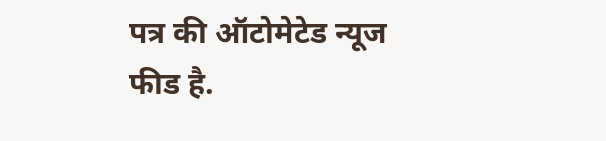पत्र की ऑटोमेटेड न्यूज फीड है.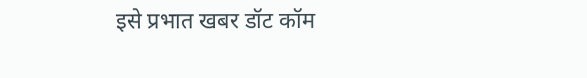इसे प्रभात खबर डॉट कॉम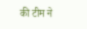की टीम ने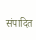संपादित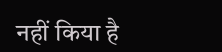नहीं किया है